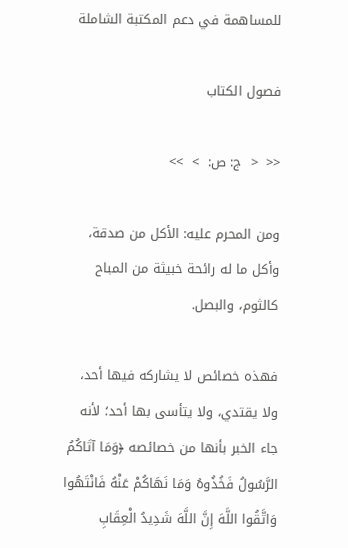للمساهمة في دعم المكتبة الشاملة

فصول الكتاب

<<  <  ج: ص:  >  >>

ومن المحرم عليه: الأكل من صدقة، وأكل ما له رائحة خبيثة من المباح كالثوم، والبصل.

فهذه خصائص لا يشاركه فيها أحد، ولا يقتدي، ولا يتأسى بها أحد؛ لأنه جاء الخبر بأنها من خصائصه ﴿وَمَا آتَاكُمُ الرَّسُولُ فَخُذُوهُ وَمَا نَهَاكُمْ عَنْهُ فَانْتَهُوا وَاتَّقُوا اللَّهَ إِنَّ اللَّهَ شَدِيدُ الْعِقَابِ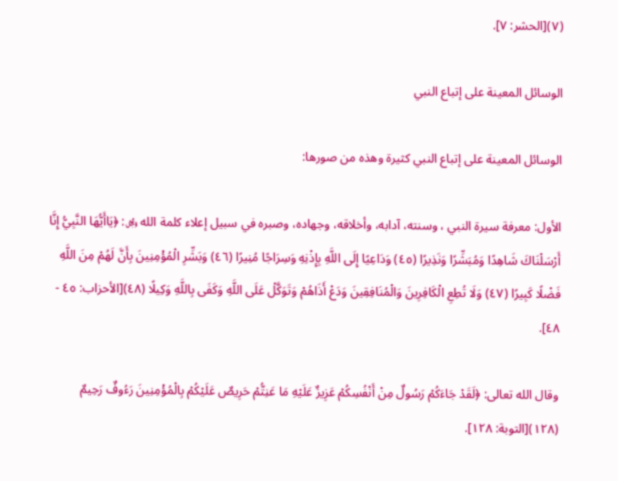(٧)[الحشر: ٧].

الوسائل المعينة على إتباع النبي

الوسائل المعينة على إتباع النبي كثيرة وهذه من صورها:

الأول: معرفة سيرة النبي ، وسنته، آدابه، وأخلاقه، وجهاده، وصبره في سبيل إعلاء كلمة الله ﷿: ﴿يَاأَيُّهَا النَّبِيُّ إِنَّا أَرْسَلْنَاكَ شَاهِدًا وَمُبَشِّرًا وَنَذِيرًا (٤٥) وَدَاعِيًا إِلَى اللَّهِ بِإِذْنِهِ وَسِرَاجًا مُنِيرًا (٤٦) وَبَشِّرِ الْمُؤْمِنِينَ بِأَنَّ لَهُمْ مِنَ اللَّهِ فَضْلًا كَبِيرًا (٤٧) وَلَا تُطِعِ الْكَافِرِينَ وَالْمُنَافِقِينَ وَدَعْ أَذَاهُمْ وَتَوَكَّلْ عَلَى اللَّهِ وَكَفَى بِاللَّهِ وَكِيلًا (٤٨)[الأحزاب: ٤٥ - ٤٨].

وقال الله تعالى: ﴿لَقَدْ جَاءَكُمْ رَسُولٌ مِنْ أَنْفُسِكُمْ عَزِيزٌ عَلَيْهِ مَا عَنِتُّمْ حَرِيصٌ عَلَيْكُمْ بِالْمُؤْمِنِينَ رَءُوفٌ رَحِيمٌ (١٢٨)[التوبة: ١٢٨].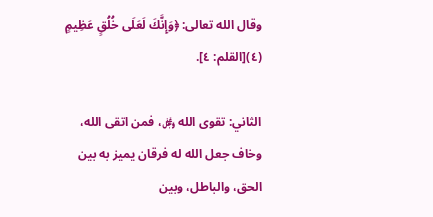وقال الله تعالى: ﴿وَإِنَّكَ لَعَلَى خُلُقٍ عَظِيمٍ (٤)[القلم: ٤].

الثاني: تقوى الله ﷿، فمن اتقى الله، وخاف جعل الله له فرقان يميز به بين الحق، والباطل، وبين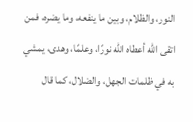النور، والظلام، وبين ما ينفعه، وما يضره، فمن اتقى الله أعطاه الله نورًا، وعلمًا، وهدى، يمشي به في ظلمات الجهل، والضلال، كما قال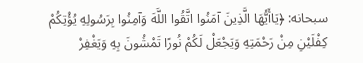سبحانه: ﴿يَاأَيُّهَا الَّذِينَ آمَنُوا اتَّقُوا اللَّهَ وَآمِنُوا بِرَسُولِهِ يُؤْتِكُمْ كِفْلَيْنِ مِنْ رَحْمَتِهِ وَيَجْعَلْ لَكُمْ نُورًا تَمْشُونَ بِهِ وَيَغْفِرْ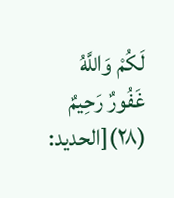لَكُمْ وَاللَّهُ غَفُورٌ رَحِيمٌ (٢٨)[الحديد: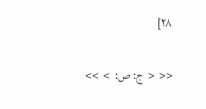٢٨]

<<  <  ج: ص:  >  >>